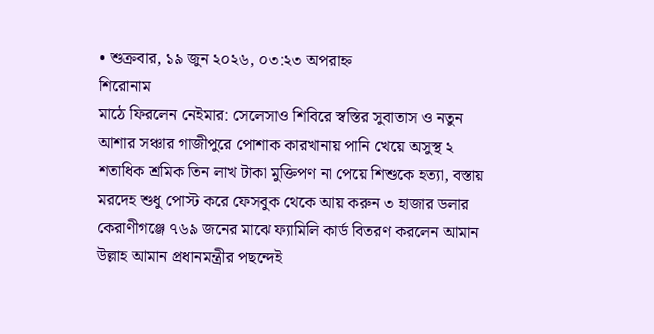• শুক্রবার, ১৯ জুন ২০২৬, ০৩:২৩ অপরাহ্ন
শিরোনাম
মাঠে ফিরলেন নেইমার: সেলেসাও শিবিরে স্বস্তির সুবাতাস ও নতুন আশার সঞ্চার গাজীপুরে পোশাক কারখানায় পানি খেয়ে অসুস্থ ২ শতাধিক শ্রমিক তিন লাখ টাকা মুক্তিপণ না পেয়ে শিশুকে হত্যা, বস্তায় মরদেহ শুধু পোস্ট করে ফেসবুক থেকে আয় করুন ৩ হাজার ডলার কেরাণীগঞ্জে ৭৬৯ জনের মাঝে ফ্যামিলি কার্ড বিতরণ করলেন আমান উল্লাহ আমান প্রধানমন্ত্রীর পছন্দেই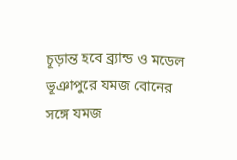চূড়ান্ত হবে ব্র্যান্ড ও মডেল ভূঞাপুরে যমজ বোনের সঙ্গে যমজ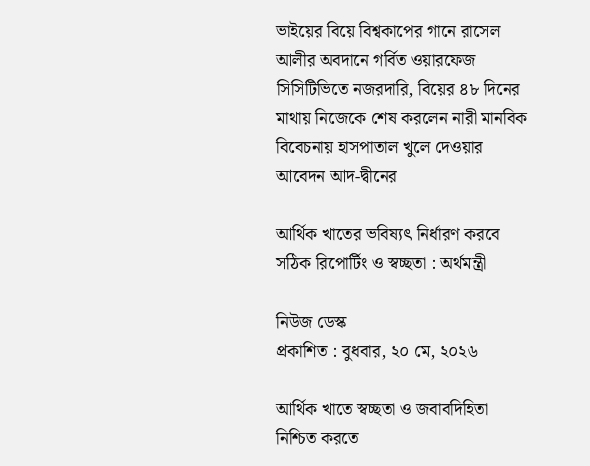ভাইয়ের বিয়ে বিশ্বকাপের গানে রাসেল আলীর অবদানে গর্বিত ওয়ারফেজ সিসিটিভিতে নজরদারি, বিয়ের ৪৮ দিনের মাথায় নিজেকে শেষ করলেন নারী মানবিক বিবেচনায় হাসপাতাল খুলে দেওয়ার আবেদন আদ-দ্বীনের

আর্থিক খাতের ভবিষ্যৎ নির্ধারণ করবে সঠিক রিপোর্টিং ও স্বচ্ছতা : অর্থমন্ত্রী

নিউজ ডেস্ক
প্রকাশিত : বুধবার, ২০ মে, ২০২৬

আর্থিক খাতে স্বচ্ছতা ও জবাবদিহিতা নিশ্চিত করতে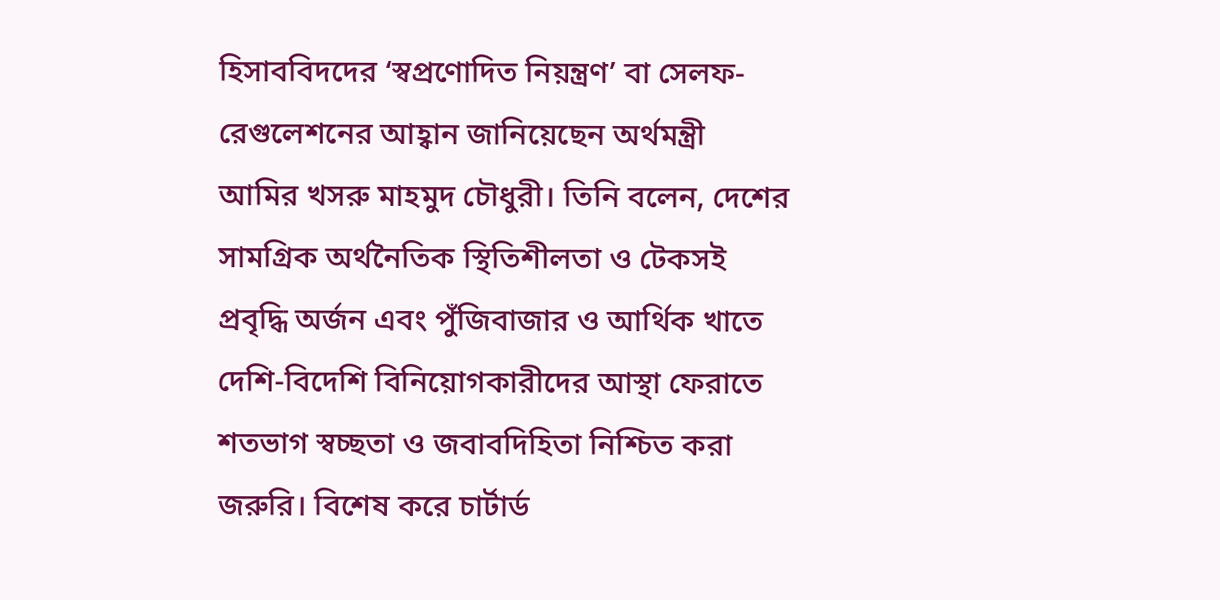হিসাববিদদের ‘স্বপ্রণোদিত নিয়ন্ত্রণ’ বা সেলফ-রেগুলেশনের আহ্বান জানিয়েছেন অর্থমন্ত্রী আমির খসরু মাহমুদ চৌধুরী। তিনি বলেন, দেশের সামগ্রিক অর্থনৈতিক স্থিতিশীলতা ও টেকসই প্রবৃদ্ধি অর্জন এবং পুঁজিবাজার ও আর্থিক খাতে দেশি-বিদেশি বিনিয়োগকারীদের আস্থা ফেরাতে শতভাগ স্বচ্ছতা ও জবাবদিহিতা নিশ্চিত করা জরুরি। বিশেষ করে চার্টার্ড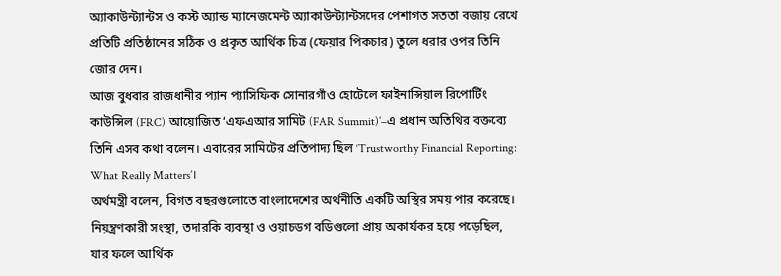অ্যাকাউন্ট্যান্টস ও কস্ট অ্যান্ড ম্যানেজমেন্ট অ্যাকাউন্ট্যান্টসদের পেশাগত সততা বজায় রেখে প্রতিটি প্রতিষ্ঠানের সঠিক ও প্রকৃত আর্থিক চিত্র (ফেয়ার পিকচার) তুলে ধরার ওপর তিনি জোর দেন।
আজ বুধবার রাজধানীর প্যান প্যাসিফিক সোনারগাঁও হোটেলে ফাইনান্সিয়াল রিপোর্টিং কাউন্সিল (FRC) আয়োজিত ‘এফএআর সামিট (FAR Summit)’–এ প্রধান অতিথির বক্তব্যে তিনি এসব কথা বলেন। এবারের সামিটের প্রতিপাদ্য ছিল ‘Trustworthy Financial Reporting: What Really Matters’।
অর্থমন্ত্রী বলেন, বিগত বছরগুলোতে বাংলাদেশের অর্থনীতি একটি অস্থির সময় পার করেছে। নিয়ন্ত্রণকারী সংস্থা, তদারকি ব্যবস্থা ও ওয়াচডগ বডিগুলো প্রায় অকার্যকর হয়ে পড়েছিল, যার ফলে আর্থিক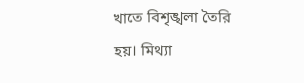খাতে বিশৃঙ্খলা তৈরি হয়। মিথ্যা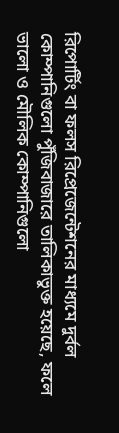রিপোর্টিং বা ফলস রিপ্রেজেন্টেশনের মাধ্যমে দুর্বল কোম্পানিগুলো পুঁজিবাজারে তালিকাভুক্ত হয়েছে, ফলে ভালো ও মৌলিক কোম্পানিগুলো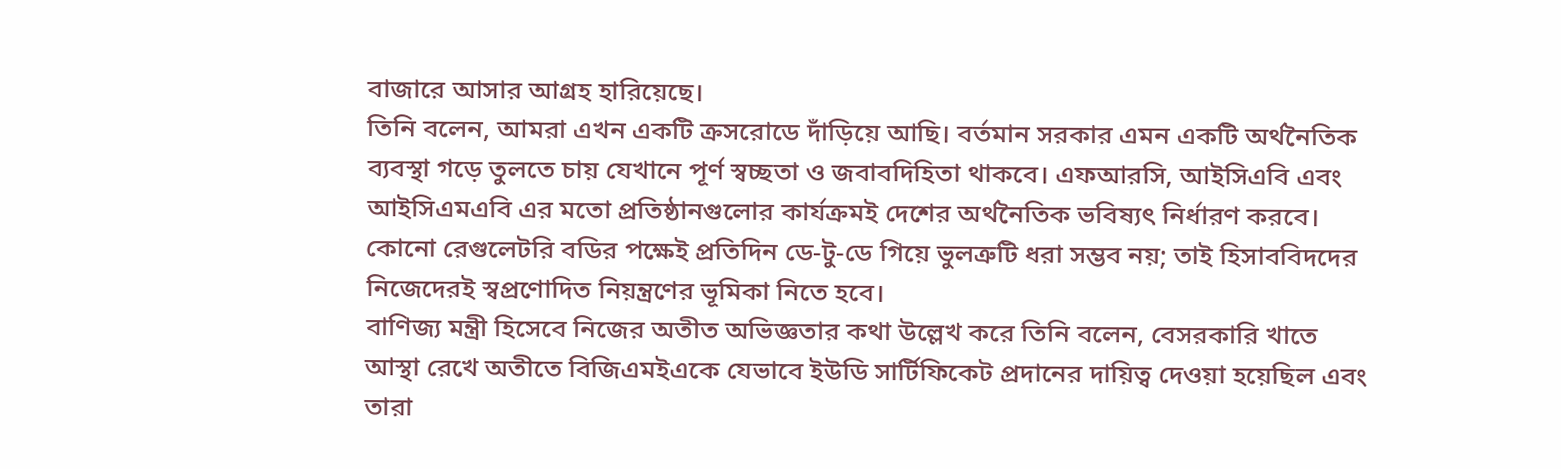বাজারে আসার আগ্রহ হারিয়েছে।
তিনি বলেন, আমরা এখন একটি ক্রসরোডে দাঁড়িয়ে আছি। বর্তমান সরকার এমন একটি অর্থনৈতিক ব্যবস্থা গড়ে তুলতে চায় যেখানে পূর্ণ স্বচ্ছতা ও জবাবদিহিতা থাকবে। এফআরসি, আইসিএবি এবং আইসিএমএবি এর মতো প্রতিষ্ঠানগুলোর কার্যক্রমই দেশের অর্থনৈতিক ভবিষ্যৎ নির্ধারণ করবে। কোনো রেগুলেটরি বডির পক্ষেই প্রতিদিন ডে-টু-ডে গিয়ে ভুলত্রুটি ধরা সম্ভব নয়; তাই হিসাববিদদের নিজেদেরই স্বপ্রণোদিত নিয়ন্ত্রণের ভূমিকা নিতে হবে।
বাণিজ্য মন্ত্রী হিসেবে নিজের অতীত অভিজ্ঞতার কথা উল্লেখ করে তিনি বলেন, বেসরকারি খাতে আস্থা রেখে অতীতে বিজিএমইএকে যেভাবে ইউডি সার্টিফিকেট প্রদানের দায়িত্ব দেওয়া হয়েছিল এবং তারা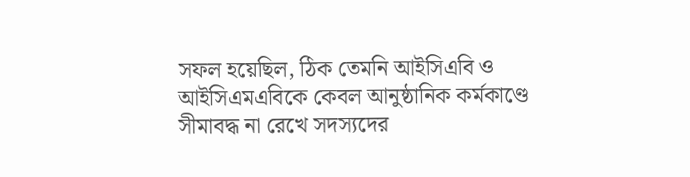সফল হয়েছিল, ঠিক তেমনি আইসিএবি ও আইসিএমএবিকে কেবল আনুষ্ঠানিক কর্মকাণ্ডে সীমাবদ্ধ না রেখে সদস্যদের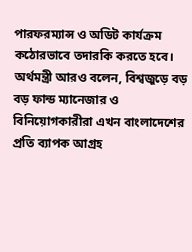পারফরম্যান্স ও অডিট কার্যক্রম কঠোরভাবে তদারকি করতে হবে।
অর্থমন্ত্রী আরও বলেন, বিশ্বজুড়ে বড় বড় ফান্ড ম্যানেজার ও বিনিয়োগকারীরা এখন বাংলাদেশের প্রতি ব্যাপক আগ্রহ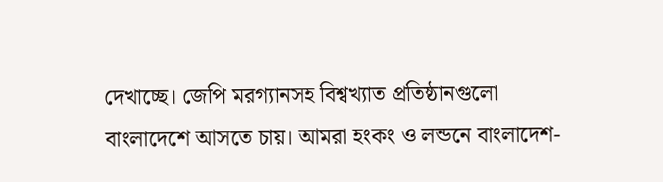দেখাচ্ছে। জেপি মরগ্যানসহ বিশ্বখ্যাত প্রতিষ্ঠানগুলো বাংলাদেশে আসতে চায়। আমরা হংকং ও লন্ডনে বাংলাদেশ-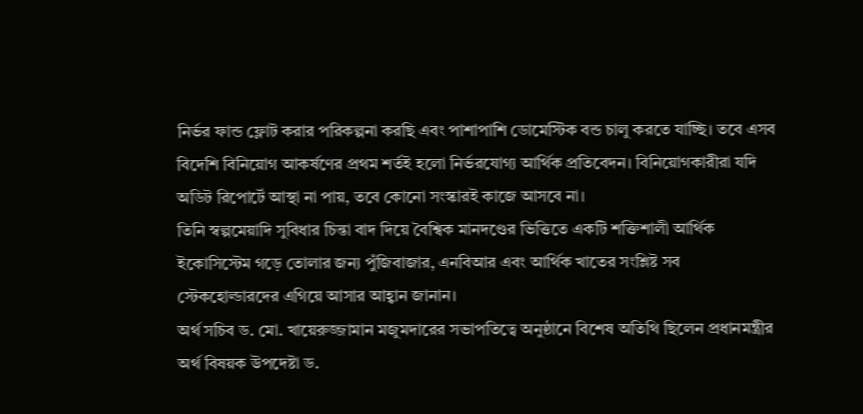নির্ভর ফান্ড ফ্লোট করার পরিকল্পনা করছি এবং পাশাপাশি ডোমেস্টিক বন্ড চালু করতে যাচ্ছি। তবে এসব বিদেশি বিনিয়োগ আকর্ষণের প্রথম শর্তই হলো নির্ভরযোগ্য আর্থিক প্রতিবেদন। বিনিয়োগকারীরা যদি অডিট রিপোর্টে আস্থা না পায়, তবে কোনো সংস্কারই কাজে আসবে না।
তিনি স্বল্পমেয়াদি সুবিধার চিন্তা বাদ দিয়ে বৈশ্বিক মানদণ্ডের ভিত্তিতে একটি শক্তিশালী আর্থিক ইকোসিস্টেম গড়ে তোলার জন্য পুঁজিবাজার, এনবিআর এবং আর্থিক খাতের সংশ্লিষ্ট সব স্টেকহোল্ডারদের এগিয়ে আসার আহ্বান জানান।
অর্থ সচিব ড. মো. খায়েরুজ্জামান মজুমদারের সভাপতিত্বে অনুষ্ঠানে বিশেষ অতিথি ছিলেন প্রধানমন্ত্রীর অর্থ বিষয়ক উপদেষ্টা ড.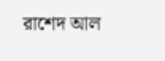রাশেদ আল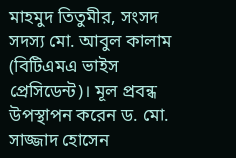মাহমুদ তিতুমীর, সংসদ সদস্য মো. আবুল কালাম (বিটিএমএ ভাইস প্রেসিডেন্ট)। মূল প্রবন্ধ উপস্থাপন করেন ড. মো. সাজ্জাদ হোসেন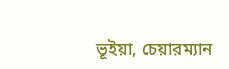ভূইয়া, চেয়ারম্যান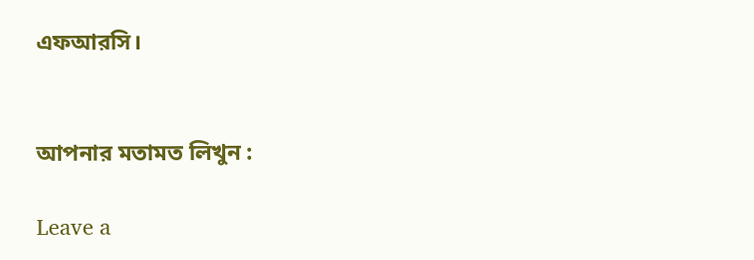এফআরসি।


আপনার মতামত লিখুন :

Leave a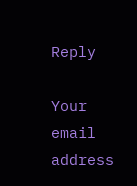Reply

Your email address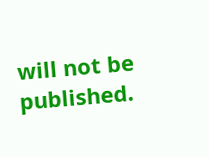will not be published.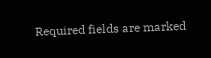Required fields are marked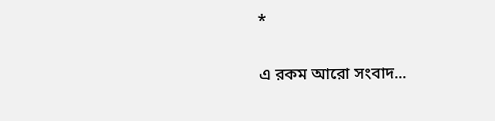*

এ রকম আরো সংবাদ...